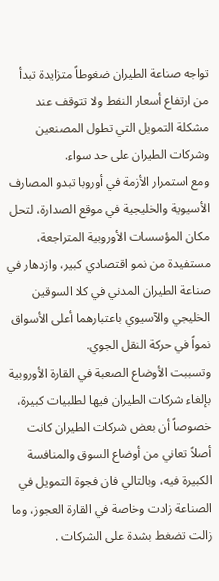تواجه صناعة الطيران ضغوطاً متزايدة تبدأ من ارتفاع أسعار النفط ولا تتوقف عند مشكلة التمويل التي تطول المصنعين وشركات الطيران على حد سواء.
ومع استمرار الأزمة في أوروبا تبدو المصارف الأسيوية والخليجية في موقع الصدارة، لتحل مكان المؤسسات الأوروبية المتراجعة، مستفيدة من نمو اقتصادي كبير، وازدهار في صناعة الطيران المدني في كلا السوقين الخليجي والآسيوي باعتبارهما أعلى الأسواق نمواً في حركة النقل الجوي.
وتسببت الأوضاع الصعبة في القارة الأوروبية بإلغاء شركات الطيران فيها لطلبيات كبيرة، خصوصاً أن بعض شركات الطيران كانت أصلاً تعاني من أوضاع السوق والمنافسة الكبيرة فيه، وبالتالي فان فجوة التمويل في الصناعة زادت وخاصة في القارة العجوز، وما زالت تضغط بشدة على الشركات .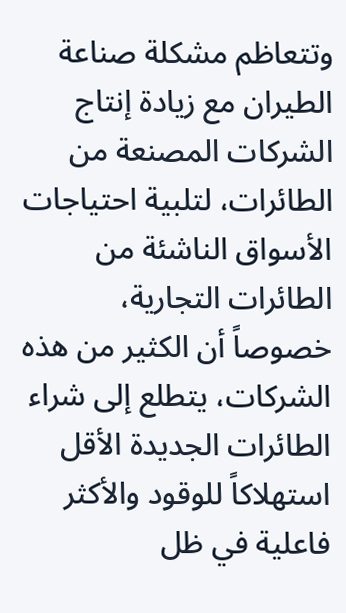وتتعاظم مشكلة صناعة الطيران مع زيادة إنتاج الشركات المصنعة من الطائرات، لتلبية احتياجات الأسواق الناشئة من الطائرات التجارية، خصوصاً أن الكثير من هذه الشركات، يتطلع إلى شراء الطائرات الجديدة الأقل استهلاكاً للوقود والأكثر فاعلية في ظل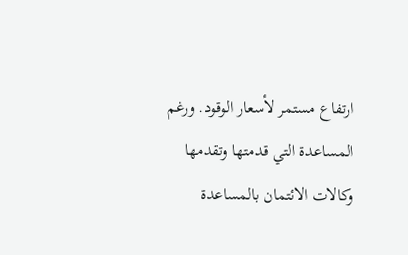ارتفاع مستمر لأسعار الوقود. ورغم المساعدة التي قدمتها وتقدمها وكالات الائتمان بالمساعدة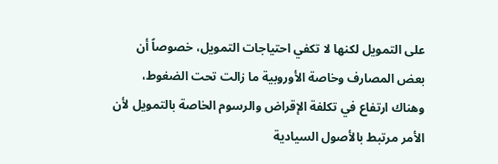على التمويل لكنها لا تكفي احتياجات التمويل، خصوصاً أن بعض المصارف وخاصة الأوروبية ما زالت تحت الضغوط، وهناك ارتفاع في تكلفة الإقراض والرسوم الخاصة بالتمويل لأن الأمر مرتبط بالأصول السيادية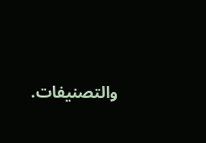والتصنيفات.